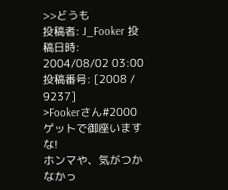>>どうも
投稿者: J_Fooker 投稿日時: 2004/08/02 03:00 投稿番号: [2008 / 9237]
>Fookerさん#2000ゲットで御座いますな!
ホンマや、気がつかなかっ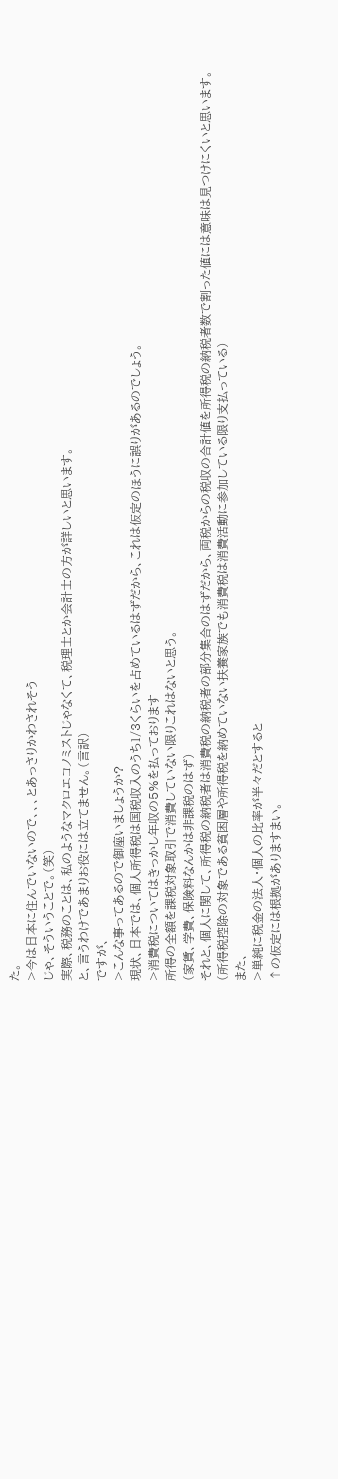た。
>今は日本に住んでいないので、、、とあっさりかわされそう
じゃ、そういうことで。(笑)
実際、税務のことは、私のようなマクロエコノミストじゃなくて、税理士とか会計士の方が詳しいと思います。
と、言うわけであまりお役には立てません。(言訳)
ですが、
>こんな事ってあるので御座いましょうか?
現状、日本では、個人所得税は国税収入のうち1/3くらいを占めているはずだから、これは仮定のほうに誤りがあるのでしょう。
>消費税についてはきっかし年収の5%を払っております
所得の全額を課税対象取引で消費していない限りこれはないと思う。
(家賃、学費、保険料なんかは非課税のはず)
それと、個人に関して、所得税の納税者は消費税の納税者の部分集合のはずだから、両税からの税収の合計値を所得税の納税者数で割った値には意味は見つけにくいと思います。
(所得税控除の対象である貧困層や所得税を納めていない扶養家族でも消費税は消費活動に参加している限り支払っている)
また、
>単純に税金の法人・個人の比率が半々だとすると
↑の仮定には根拠がありますまい。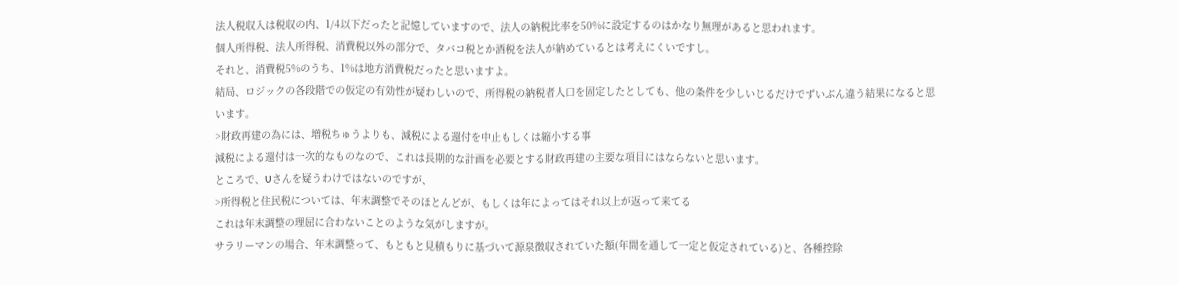法人税収入は税収の内、1/4以下だったと記憶していますので、法人の納税比率を50%に設定するのはかなり無理があると思われます。
個人所得税、法人所得税、消費税以外の部分で、タバコ税とか酒税を法人が納めているとは考えにくいですし。
それと、消費税5%のうち、1%は地方消費税だったと思いますよ。
結局、ロジックの各段階での仮定の有効性が疑わしいので、所得税の納税者人口を固定したとしても、他の条件を少しいじるだけでずいぶん違う結果になると思います。
>財政再建の為には、増税ちゅうよりも、減税による還付を中止もしくは縮小する事
減税による還付は一次的なものなので、これは長期的な計画を必要とする財政再建の主要な項目にはならないと思います。
ところで、Uさんを疑うわけではないのですが、
>所得税と住民税については、年末調整でそのほとんどが、もしくは年によってはそれ以上が返って来てる
これは年末調整の理屈に合わないことのような気がしますが。
サラリーマンの場合、年末調整って、もともと見積もりに基づいて源泉徴収されていた額(年間を通して一定と仮定されている)と、各種控除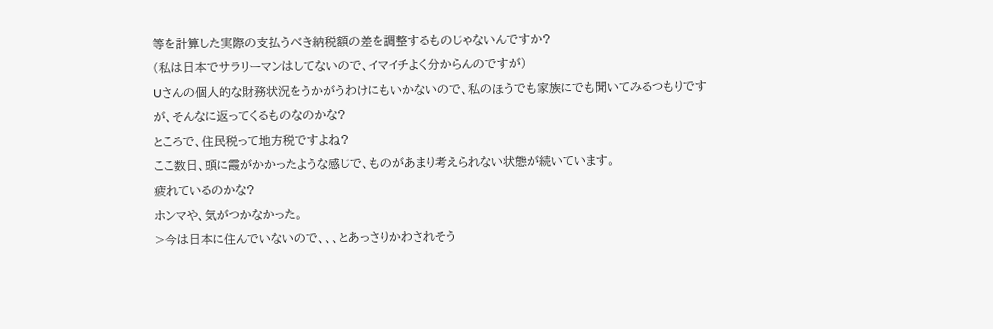等を計算した実際の支払うべき納税額の差を調整するものじゃないんですか?
(私は日本でサラリーマンはしてないので、イマイチよく分からんのですが)
Uさんの個人的な財務状況をうかがうわけにもいかないので、私のほうでも家族にでも聞いてみるつもりですが、そんなに返ってくるものなのかな?
ところで、住民税って地方税ですよね?
ここ数日、頭に霞がかかったような感じで、ものがあまり考えられない状態が続いています。
疲れているのかな?
ホンマや、気がつかなかった。
>今は日本に住んでいないので、、、とあっさりかわされそう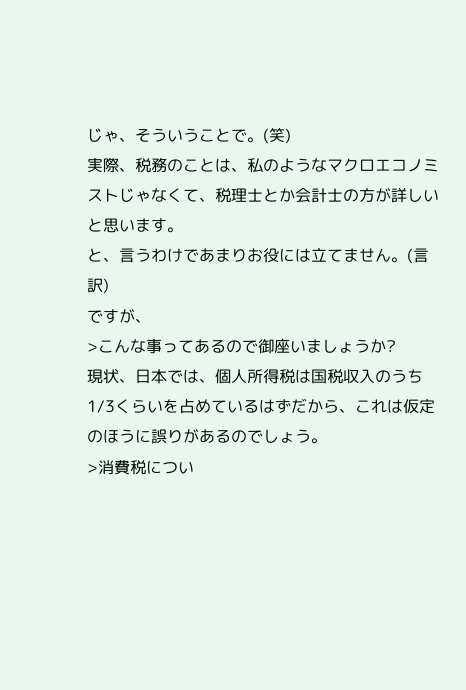じゃ、そういうことで。(笑)
実際、税務のことは、私のようなマクロエコノミストじゃなくて、税理士とか会計士の方が詳しいと思います。
と、言うわけであまりお役には立てません。(言訳)
ですが、
>こんな事ってあるので御座いましょうか?
現状、日本では、個人所得税は国税収入のうち1/3くらいを占めているはずだから、これは仮定のほうに誤りがあるのでしょう。
>消費税につい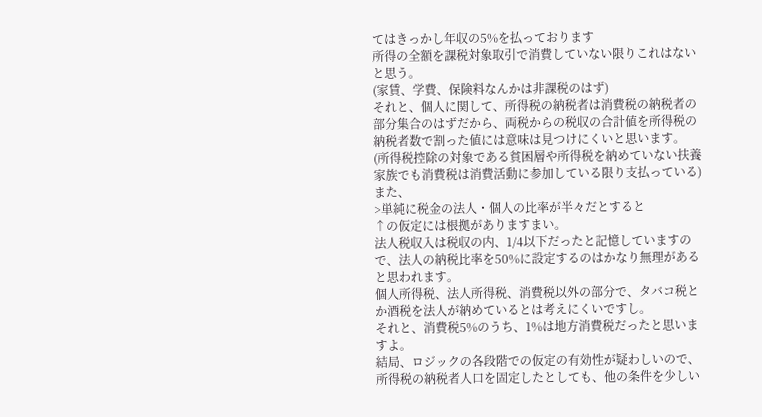てはきっかし年収の5%を払っております
所得の全額を課税対象取引で消費していない限りこれはないと思う。
(家賃、学費、保険料なんかは非課税のはず)
それと、個人に関して、所得税の納税者は消費税の納税者の部分集合のはずだから、両税からの税収の合計値を所得税の納税者数で割った値には意味は見つけにくいと思います。
(所得税控除の対象である貧困層や所得税を納めていない扶養家族でも消費税は消費活動に参加している限り支払っている)
また、
>単純に税金の法人・個人の比率が半々だとすると
↑の仮定には根拠がありますまい。
法人税収入は税収の内、1/4以下だったと記憶していますので、法人の納税比率を50%に設定するのはかなり無理があると思われます。
個人所得税、法人所得税、消費税以外の部分で、タバコ税とか酒税を法人が納めているとは考えにくいですし。
それと、消費税5%のうち、1%は地方消費税だったと思いますよ。
結局、ロジックの各段階での仮定の有効性が疑わしいので、所得税の納税者人口を固定したとしても、他の条件を少しい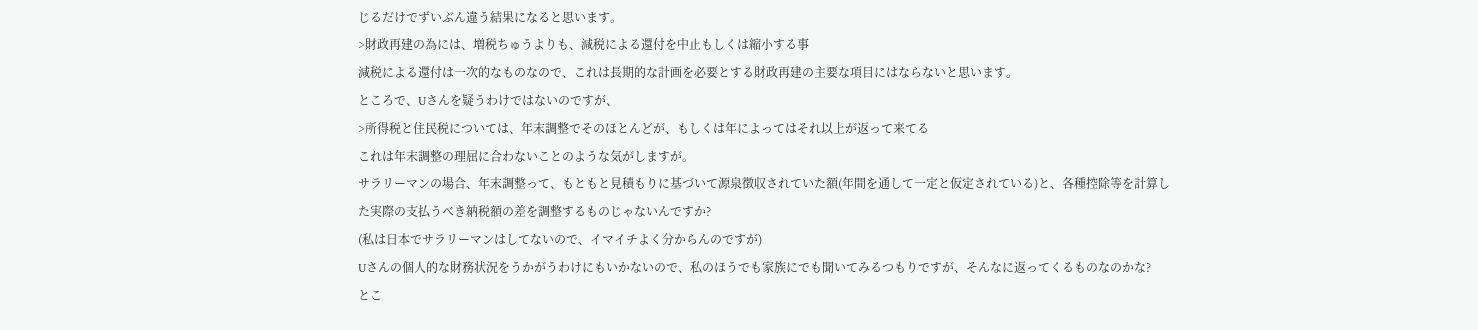じるだけでずいぶん違う結果になると思います。
>財政再建の為には、増税ちゅうよりも、減税による還付を中止もしくは縮小する事
減税による還付は一次的なものなので、これは長期的な計画を必要とする財政再建の主要な項目にはならないと思います。
ところで、Uさんを疑うわけではないのですが、
>所得税と住民税については、年末調整でそのほとんどが、もしくは年によってはそれ以上が返って来てる
これは年末調整の理屈に合わないことのような気がしますが。
サラリーマンの場合、年末調整って、もともと見積もりに基づいて源泉徴収されていた額(年間を通して一定と仮定されている)と、各種控除等を計算した実際の支払うべき納税額の差を調整するものじゃないんですか?
(私は日本でサラリーマンはしてないので、イマイチよく分からんのですが)
Uさんの個人的な財務状況をうかがうわけにもいかないので、私のほうでも家族にでも聞いてみるつもりですが、そんなに返ってくるものなのかな?
とこ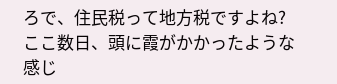ろで、住民税って地方税ですよね?
ここ数日、頭に霞がかかったような感じ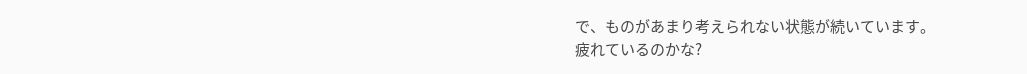で、ものがあまり考えられない状態が続いています。
疲れているのかな?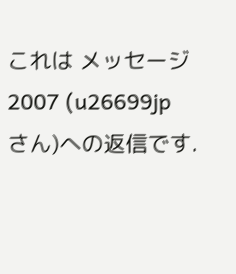これは メッセージ 2007 (u26699jp さん)への返信です.